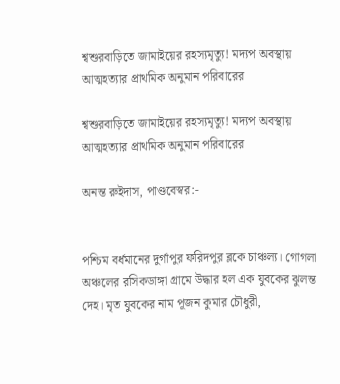শ্বশুরবাড়িতে জামাইয়ের রহস্যমৃত্যু! মদ্যপ অবস্থায় আত্মহত্যার প্রাথমিক অনুমান পরিবারের

শ্বশুরবাড়িতে জামাইয়ের রহস্যমৃত্যু! মদ্যপ অবস্থায় আত্মহত্যার প্রাথমিক অনুমান পরিবারের

অনন্ত রুইদাস, পাণ্ডবেস্বর:-


পশ্চিম বর্ধমানের দুর্গাপুর ফরিদপুর ব্লকে চাঞ্চল্য। গোগলা অঞ্চলের রসিকডাঙ্গা গ্রামে উদ্ধার হল এক যুবকের ঝুলন্ত দেহ। মৃত যুবকের নাম পূজন কুমার চৌধুরী,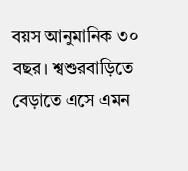বয়স আনুমানিক ৩০ বছর। শ্বশুরবাড়িতে বেড়াতে এসে এমন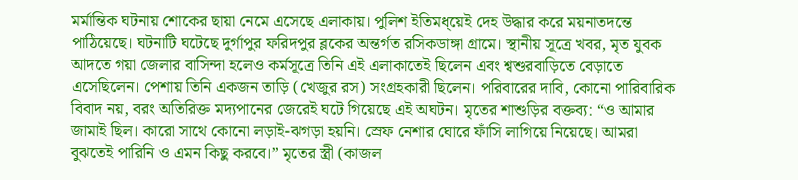মর্মান্তিক ঘটনায় শোকের ছায়া নেমে এসেছে এলাকায়। পুলিশ ইতিমধ্য়েই দেহ উদ্ধার করে ময়নাতদন্তে পাঠিয়েছে। ঘটনাটি ঘটেছে দুর্গাপুর ফরিদপুর ব্লকের অন্তর্গত রসিকডাঙ্গা গ্রামে। স্থানীয় সূত্রে খবর, মৃত যুবক আদতে গয়া জেলার বাসিন্দা হলেও কর্মসূত্রে তিনি এই এলাকাতেই ছিলেন এবং শ্বশুরবাড়িতে বেড়াতে এসেছিলেন। পেশায় তিনি একজন তাড়ি (খেজুর রস) সংগ্রহকারী ছিলেন। পরিবারের দাবি, কোনো পারিবারিক বিবাদ নয়, বরং অতিরিক্ত মদ্যপানের জেরেই ঘটে গিয়েছে এই অঘটন। মৃতের শাশুড়ির বক্তব্য: “ও আমার জামাই ছিল। কারো সাথে কোনো লড়াই-ঝগড়া হয়নি। স্রেফ নেশার ঘোরে ফাঁসি লাগিয়ে নিয়েছে। আমরা বুঝতেই পারিনি ও এমন কিছু করবে।” মৃতের স্ত্রী (কাজল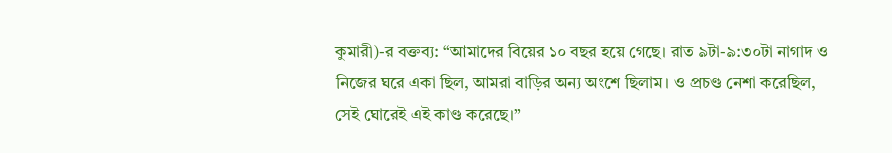কুমারী)-র বক্তব্য: “আমাদের বিয়ের ১০ বছর হয়ে গেছে। রাত ৯টা-৯:৩০টা নাগাদ ও নিজের ঘরে একা ছিল, আমরা বাড়ির অন্য অংশে ছিলাম। ও প্রচণ্ড নেশা করেছিল, সেই ঘোরেই এই কাণ্ড করেছে।”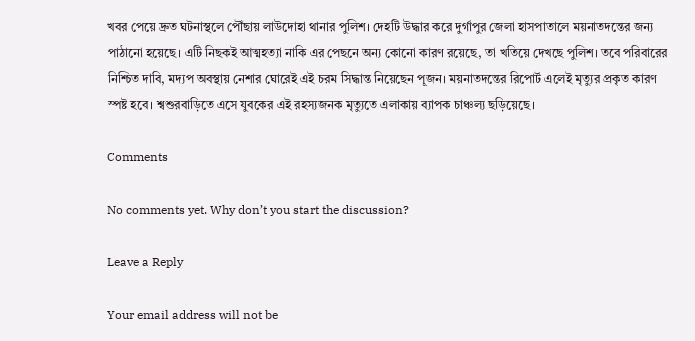খবর পেয়ে দ্রুত ঘটনাস্থলে পৌঁছায় লাউদোহা থানার পুলিশ। দেহটি উদ্ধার করে দুর্গাপুর জেলা হাসপাতালে ময়নাতদন্তের জন্য পাঠানো হয়েছে। এটি নিছকই আত্মহত্যা নাকি এর পেছনে অন্য কোনো কারণ রয়েছে, তা খতিয়ে দেখছে পুলিশ। তবে পরিবারের নিশ্চিত দাবি, মদ্যপ অবস্থায় নেশার ঘোরেই এই চরম সিদ্ধান্ত নিয়েছেন পূজন। ময়নাতদন্তের রিপোর্ট এলেই মৃত্যুর প্রকৃত কারণ স্পষ্ট হবে। শ্বশুরবাড়িতে এসে যুবকের এই রহস্যজনক মৃত্যুতে এলাকায় ব্যাপক চাঞ্চল্য ছড়িয়েছে।

Comments

No comments yet. Why don’t you start the discussion?

Leave a Reply

Your email address will not be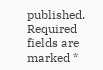published. Required fields are marked *